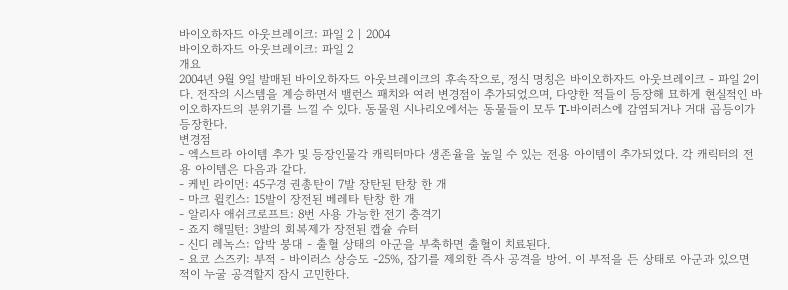바이오하자드 아웃브레이크: 파일 2 | 2004
바이오하자드 아웃브레이크: 파일 2
개요
2004년 9월 9일 발매된 바이오하자드 아웃브레이크의 후속작으로, 정식 명칭은 바이오하자드 아웃브레이크 - 파일 2이다. 전작의 시스템을 계승하면서 밸런스 패치와 여러 변경점이 추가되었으며, 다양한 적들이 등장해 묘하게 현실적인 바이오하자드의 분위기를 느낄 수 있다. 동물원 시나리오에서는 동물들이 모두 T-바이러스에 감염되거나 거대 곱등이가 등장한다.
변경점
- 엑스트라 아이템 추가 및 등장인물각 캐릭터마다 생존율을 높일 수 있는 전용 아이템이 추가되었다. 각 캐릭터의 전용 아이템은 다음과 같다.
- 케빈 라이먼: 45구경 권총탄이 7발 장탄된 탄창 한 개
- 마크 윌킨스: 15발이 장전된 베레타 탄창 한 개
- 알리사 애쉬크로프트: 8번 사용 가능한 전기 충격기
- 죠지 해밀턴: 3발의 회복제가 장전된 캡슐 슈터
- 신디 레녹스: 압박 붕대 - 출혈 상태의 아군을 부축하면 출혈이 치료된다.
- 요코 스즈키: 부적 - 바이러스 상승도 -25%, 잡기를 제외한 즉사 공격을 방어. 이 부적을 든 상태로 아군과 있으면 적이 누굴 공격할지 잠시 고민한다.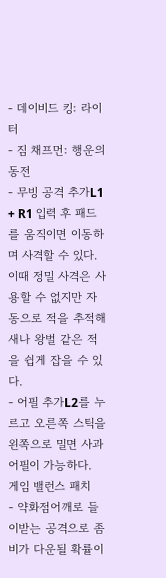- 데이비드 킹: 라이터
- 짐 채프먼: 행운의 동전
- 무빙 공격 추가L1 + R1 입력 후 패드를 움직이면 이동하며 사격할 수 있다. 이때 정밀 사격은 사용할 수 없지만 자동으로 적을 추적해 새나 왕벌 같은 적을 쉽게 잡을 수 있다.
- 어필 추가L2를 누르고 오른쪽 스틱을 왼쪽으로 밀면 사과 어필이 가능하다.
게임 밸런스 패치
- 약화점어깨로 들이받는 공격으로 좀비가 다운될 확률이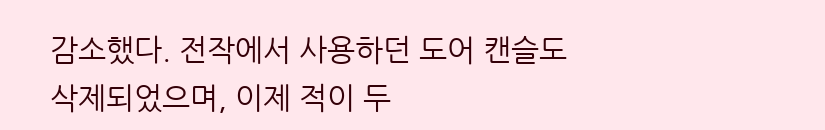감소했다. 전작에서 사용하던 도어 캔슬도 삭제되었으며, 이제 적이 두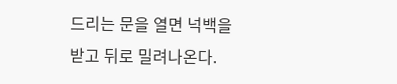드리는 문을 열면 넉백을 받고 뒤로 밀려나온다.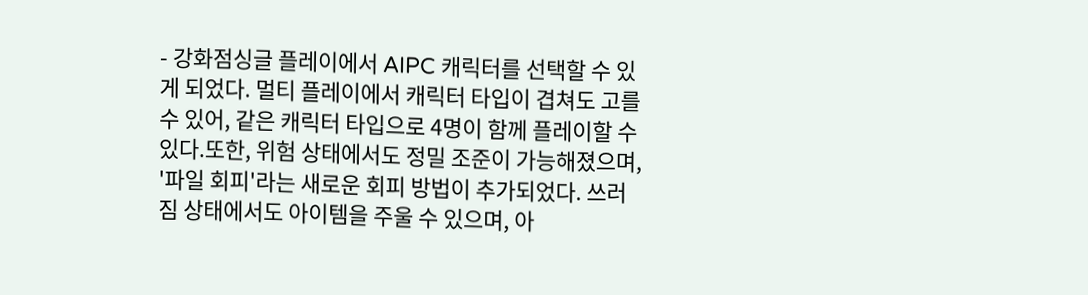- 강화점싱글 플레이에서 AIPC 캐릭터를 선택할 수 있게 되었다. 멀티 플레이에서 캐릭터 타입이 겹쳐도 고를 수 있어, 같은 캐릭터 타입으로 4명이 함께 플레이할 수 있다.또한, 위험 상태에서도 정밀 조준이 가능해졌으며, '파일 회피'라는 새로운 회피 방법이 추가되었다. 쓰러짐 상태에서도 아이템을 주울 수 있으며, 아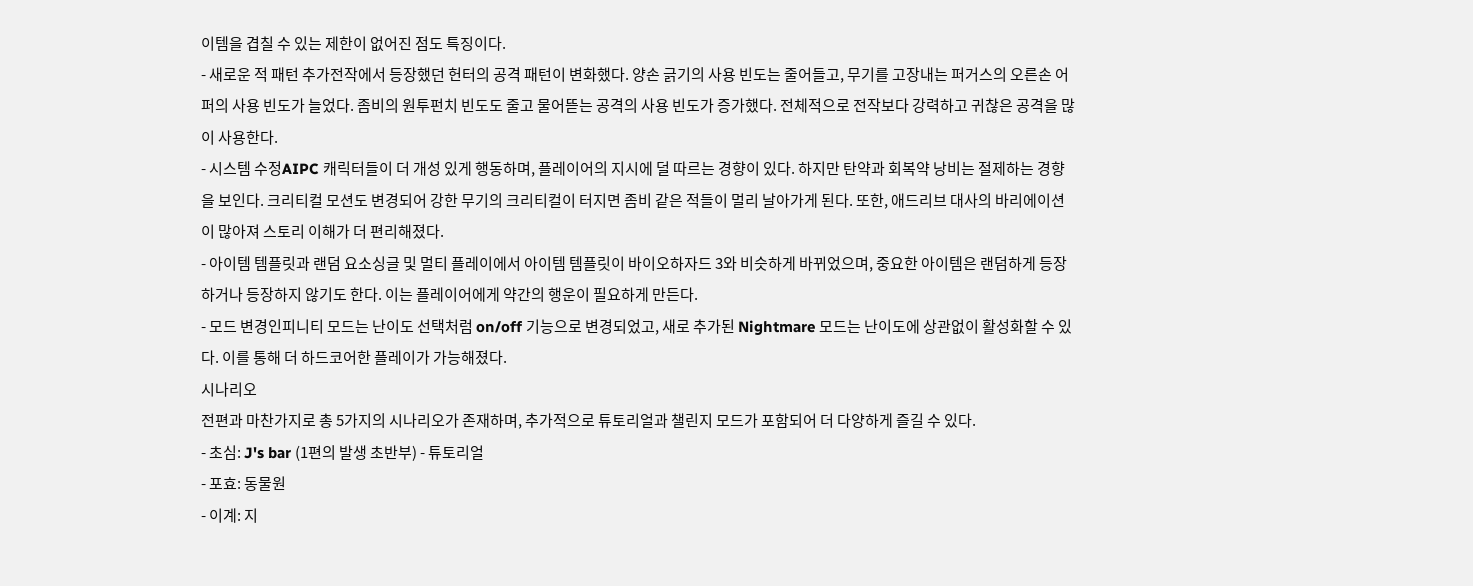이템을 겹칠 수 있는 제한이 없어진 점도 특징이다.
- 새로운 적 패턴 추가전작에서 등장했던 헌터의 공격 패턴이 변화했다. 양손 긁기의 사용 빈도는 줄어들고, 무기를 고장내는 퍼거스의 오른손 어퍼의 사용 빈도가 늘었다. 좀비의 원투펀치 빈도도 줄고 물어뜯는 공격의 사용 빈도가 증가했다. 전체적으로 전작보다 강력하고 귀찮은 공격을 많이 사용한다.
- 시스템 수정AIPC 캐릭터들이 더 개성 있게 행동하며, 플레이어의 지시에 덜 따르는 경향이 있다. 하지만 탄약과 회복약 낭비는 절제하는 경향을 보인다. 크리티컬 모션도 변경되어 강한 무기의 크리티컬이 터지면 좀비 같은 적들이 멀리 날아가게 된다. 또한, 애드리브 대사의 바리에이션이 많아져 스토리 이해가 더 편리해졌다.
- 아이템 템플릿과 랜덤 요소싱글 및 멀티 플레이에서 아이템 템플릿이 바이오하자드 3와 비슷하게 바뀌었으며, 중요한 아이템은 랜덤하게 등장하거나 등장하지 않기도 한다. 이는 플레이어에게 약간의 행운이 필요하게 만든다.
- 모드 변경인피니티 모드는 난이도 선택처럼 on/off 기능으로 변경되었고, 새로 추가된 Nightmare 모드는 난이도에 상관없이 활성화할 수 있다. 이를 통해 더 하드코어한 플레이가 가능해졌다.
시나리오
전편과 마찬가지로 총 5가지의 시나리오가 존재하며, 추가적으로 튜토리얼과 챌린지 모드가 포함되어 더 다양하게 즐길 수 있다.
- 초심: J's bar (1편의 발생 초반부) - 튜토리얼
- 포효: 동물원
- 이계: 지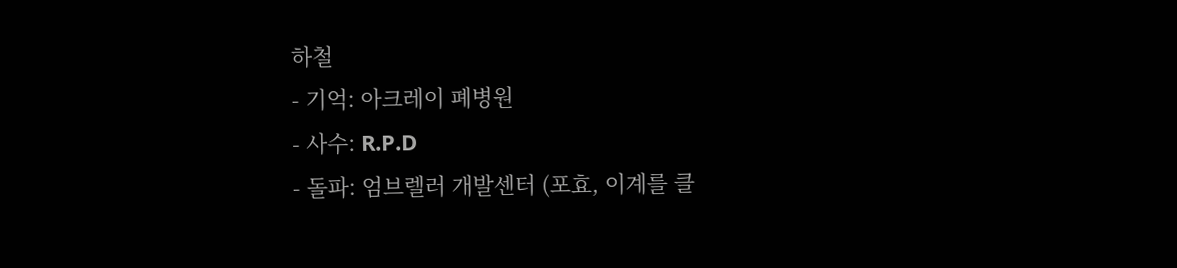하철
- 기억: 아크레이 폐병원
- 사수: R.P.D
- 돌파: 엄브렐러 개발센터 (포효, 이계를 클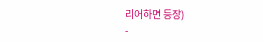리어하면 등장)
-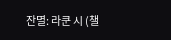잔멸: 라쿤 시 (챌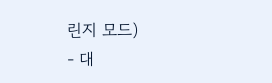린지 모드)
- 대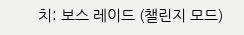치: 보스 레이드 (챌린지 모드)